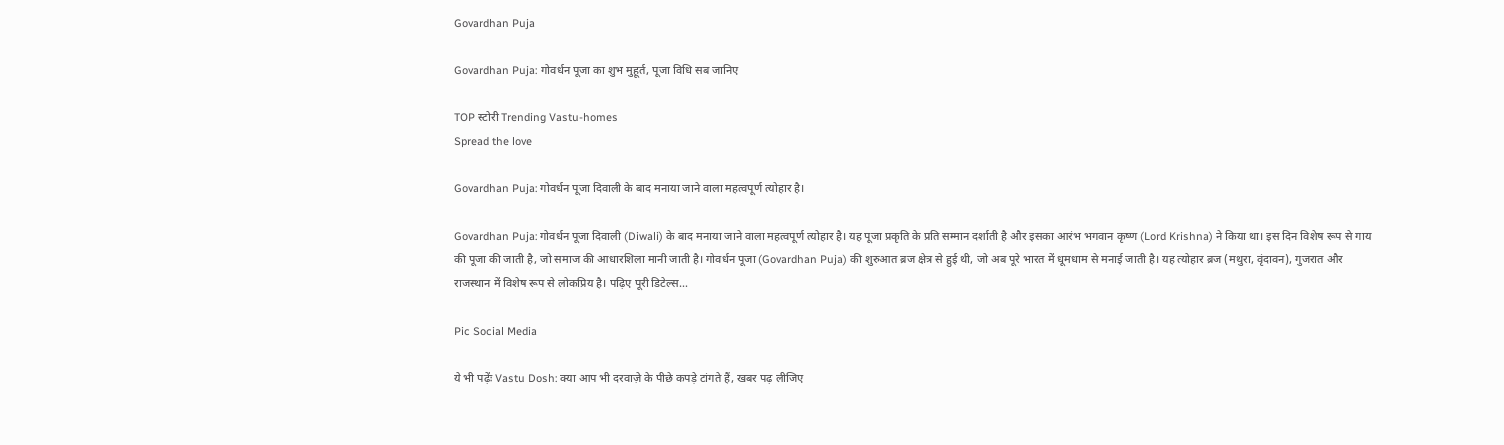Govardhan Puja

Govardhan Puja: गोवर्धन पूजा का शुभ मुहूर्त, पूजा विधि सब जानिए

TOP स्टोरी Trending Vastu-homes
Spread the love

Govardhan Puja: गोवर्धन पूजा दिवाली के बाद मनाया जाने वाला महत्वपूर्ण त्योहार है।

Govardhan Puja: गोवर्धन पूजा दिवाली (Diwali) के बाद मनाया जाने वाला महत्वपूर्ण त्योहार है। यह पूजा प्रकृति के प्रति सम्मान दर्शाती है और इसका आरंभ भगवान कृष्ण (Lord Krishna) ने किया था। इस दिन विशेष रूप से गाय की पूजा की जाती है, जो समाज की आधारशिला मानी जाती है। गोवर्धन पूजा (Govardhan Puja) की शुरुआत ब्रज क्षेत्र से हुई थी, जो अब पूरे भारत में धूमधाम से मनाई जाती है। यह त्योहार ब्रज (मथुरा, वृंदावन), गुजरात और राजस्थान में विशेष रूप से लोकप्रिय है। पढ़िए पूरी डिटेल्स…

Pic Social Media

ये भी पढ़ेंः Vastu Dosh: क्या आप भी दरवाज़े के पीछे कपड़े टांगते हैं, खबर पढ़ लीजिए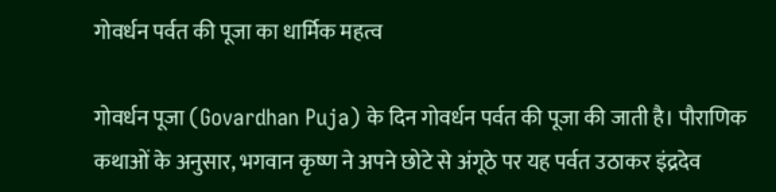गोवर्धन पर्वत की पूजा का धार्मिक महत्व

गोवर्धन पूजा (Govardhan Puja) के दिन गोवर्धन पर्वत की पूजा की जाती है। पौराणिक कथाओं के अनुसार, भगवान कृष्ण ने अपने छोटे से अंगूठे पर यह पर्वत उठाकर इंद्रदेव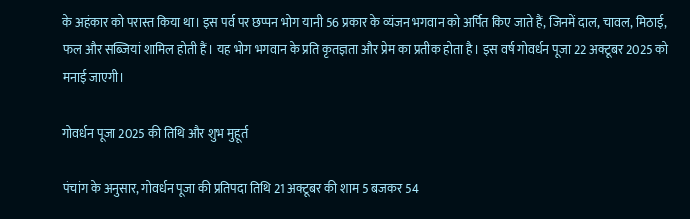के अहंकार को परास्त किया था। इस पर्व पर छप्पन भोग यानी 56 प्रकार के व्यंजन भगवान को अर्पित किए जाते हैं, जिनमें दाल, चावल, मिठाई, फल और सब्जियां शामिल होती हैं। यह भोग भगवान के प्रति कृतज्ञता और प्रेम का प्रतीक होता है। इस वर्ष गोवर्धन पूजा 22 अक्टूबर 2025 को मनाई जाएगी।

गोवर्धन पूजा 2025 की तिथि और शुभ मुहूर्त

पंचांग के अनुसार, गोवर्धन पूजा की प्रतिपदा तिथि 21 अक्टूबर की शाम 5 बजकर 54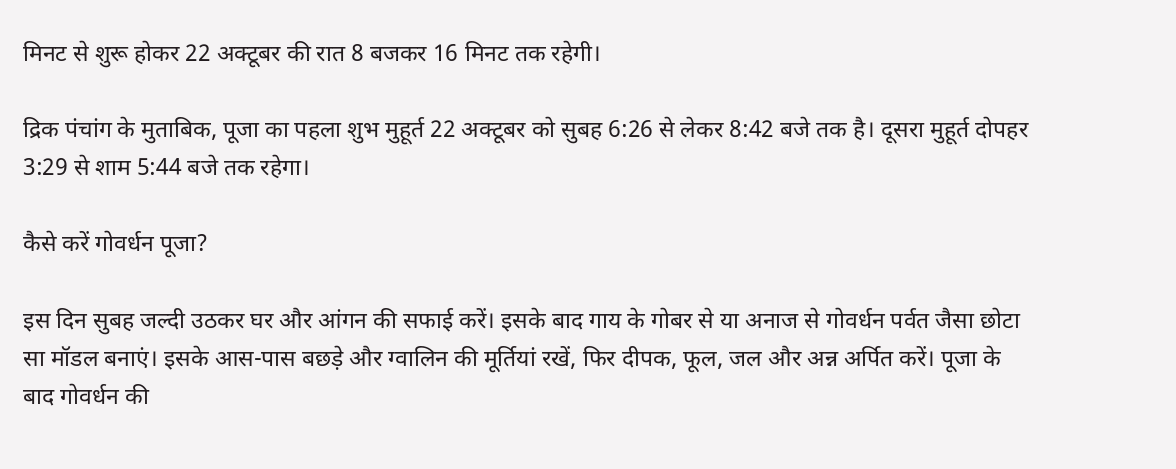मिनट से शुरू होकर 22 अक्टूबर की रात 8 बजकर 16 मिनट तक रहेगी।

द्रिक पंचांग के मुताबिक, पूजा का पहला शुभ मुहूर्त 22 अक्टूबर को सुबह 6:26 से लेकर 8:42 बजे तक है। दूसरा मुहूर्त दोपहर 3:29 से शाम 5:44 बजे तक रहेगा।

कैसे करें गोवर्धन पूजा?

इस दिन सुबह जल्दी उठकर घर और आंगन की सफाई करें। इसके बाद गाय के गोबर से या अनाज से गोवर्धन पर्वत जैसा छोटा सा मॉडल बनाएं। इसके आस-पास बछड़े और ग्वालिन की मूर्तियां रखें, फिर दीपक, फूल, जल और अन्न अर्पित करें। पूजा के बाद गोवर्धन की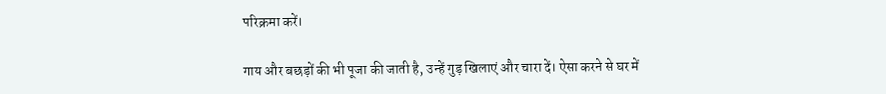परिक्रमा करें।

गाय और बछड़ों की भी पूजा की जाती है, उन्हें गुड़ खिलाएं और चारा दें। ऐसा करने से घर में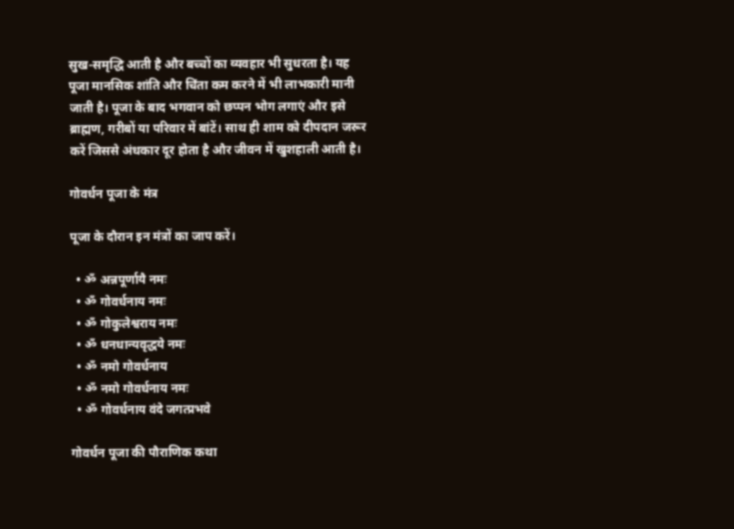सुख-समृद्धि आती है और बच्चों का व्यवहार भी सुधरता है। यह पूजा मानसिक शांति और चिंता कम करने में भी लाभकारी मानी जाती है। पूजा के बाद भगवान को छप्पन भोग लगाएं और इसे ब्राह्मण, गरीबों या परिवार में बांटें। साथ ही शाम को दीपदान जरूर करें जिससे अंधकार दूर होता है और जीवन में खुशहाली आती है।

गोवर्धन पूजा के मंत्र

पूजा के दौरान इन मंत्रों का जाप करें।

  • ॐ अन्नपूर्णायै नमः
  • ॐ गोवर्धनाय नमः
  • ॐ गोकुलेश्वराय नमः
  • ॐ धनधान्यवृद्धये नमः
  • ॐ नमो गोवर्धनाय
  • ॐ नमो गोवर्धनाय नमः
  • ॐ गोवर्धनाय वंदे जगत्प्रभवे

गोवर्धन पूजा की पौराणिक कथा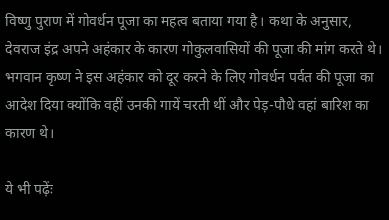विष्णु पुराण में गोवर्धन पूजा का महत्व बताया गया है। कथा के अनुसार, देवराज इंद्र अपने अहंकार के कारण गोकुलवासियों की पूजा की मांग करते थे। भगवान कृष्ण ने इस अहंकार को दूर करने के लिए गोवर्धन पर्वत की पूजा का आदेश दिया क्योंकि वहीं उनकी गायें चरती थीं और पेड़-पौधे वहां बारिश का कारण थे।

ये भी पढ़ेंः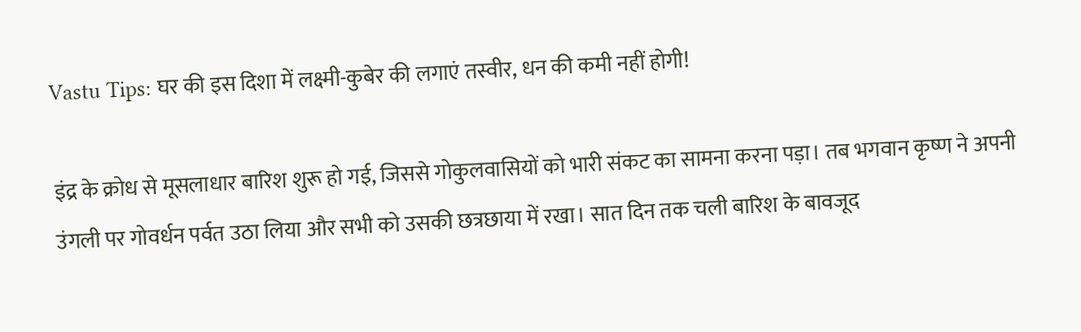Vastu Tips: घर की इस दिशा में लक्ष्मी-कुबेर की लगाएं तस्वीर, धन की कमी नहीं होगी!

इंद्र के क्रोध से मूसलाधार बारिश शुरू हो गई, जिससे गोकुलवासियों को भारी संकट का सामना करना पड़ा। तब भगवान कृष्ण ने अपनी उंगली पर गोवर्धन पर्वत उठा लिया और सभी को उसकी छत्रछाया में रखा। सात दिन तक चली बारिश के बावजूद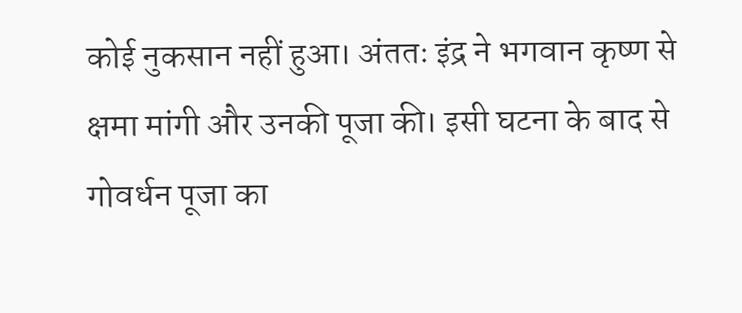कोई नुकसान नहीं हुआ। अंततः इंद्र ने भगवान कृष्ण से क्षमा मांगी और उनकी पूजा की। इसी घटना के बाद से गोवर्धन पूजा का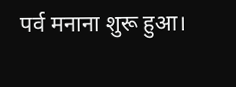पर्व मनाना शुरू हुआ।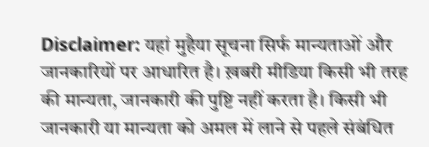Disclaimer: यहां मुहैया सूचना सिर्फ मान्यताओं और जानकारियों पर आधारित है। ख़बरी मीडिया किसी भी तरह की मान्यता, जानकारी की पुष्टि नहीं करता है। किसी भी जानकारी या मान्यता को अमल में लाने से पहले संबंधित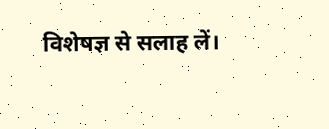विशेषज्ञ से सलाह लें।